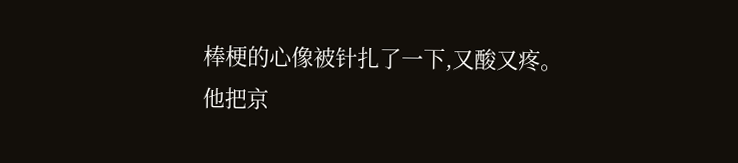棒梗的心像被针扎了一下,又酸又疼。
他把京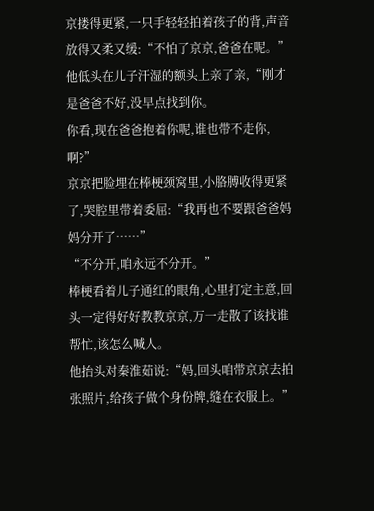京搂得更紧,一只手轻轻拍着孩子的背,声音放得又柔又缓:“不怕了京京,爸爸在呢。”
他低头在儿子汗湿的额头上亲了亲,“刚才是爸爸不好,没早点找到你。
你看,现在爸爸抱着你呢,谁也带不走你,啊?”
京京把脸埋在棒梗颈窝里,小胳膊收得更紧了,哭腔里带着委屈:“我再也不要跟爸爸妈妈分开了……”
“不分开,咱永远不分开。”
棒梗看着儿子通红的眼角,心里打定主意,回头一定得好好教教京京,万一走散了该找谁帮忙,该怎么喊人。
他抬头对秦淮茹说:“妈,回头咱带京京去拍张照片,给孩子做个身份牌,缝在衣服上。”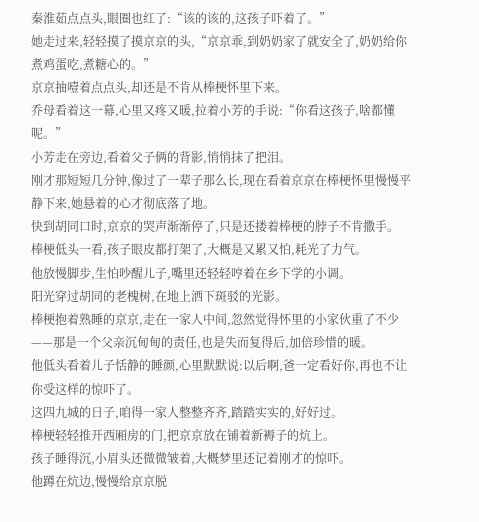秦淮茹点点头,眼圈也红了:“该的该的,这孩子吓着了。”
她走过来,轻轻摸了摸京京的头,“京京乖,到奶奶家了就安全了,奶奶给你煮鸡蛋吃,煮糖心的。”
京京抽噎着点点头,却还是不肯从棒梗怀里下来。
乔母看着这一幕,心里又疼又暖,拉着小芳的手说:“你看这孩子,啥都懂呢。”
小芳走在旁边,看着父子俩的背影,悄悄抹了把泪。
刚才那短短几分钟,像过了一辈子那么长,现在看着京京在棒梗怀里慢慢平静下来,她悬着的心才彻底落了地。
快到胡同口时,京京的哭声渐渐停了,只是还搂着棒梗的脖子不肯撒手。
棒梗低头一看,孩子眼皮都打架了,大概是又累又怕,耗光了力气。
他放慢脚步,生怕吵醒儿子,嘴里还轻轻哼着在乡下学的小调。
阳光穿过胡同的老槐树,在地上洒下斑驳的光影。
棒梗抱着熟睡的京京,走在一家人中间,忽然觉得怀里的小家伙重了不少——那是一个父亲沉甸甸的责任,也是失而复得后,加倍珍惜的暖。
他低头看着儿子恬静的睡颜,心里默默说:以后啊,爸一定看好你,再也不让你受这样的惊吓了。
这四九城的日子,咱得一家人整整齐齐,踏踏实实的,好好过。
棒梗轻轻推开西厢房的门,把京京放在铺着新褥子的炕上。
孩子睡得沉,小眉头还微微皱着,大概梦里还记着刚才的惊吓。
他蹲在炕边,慢慢给京京脱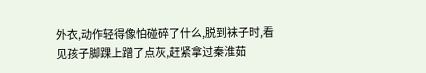外衣,动作轻得像怕碰碎了什么,脱到袜子时,看见孩子脚踝上蹭了点灰,赶紧拿过秦淮茹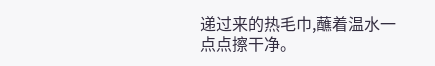递过来的热毛巾,蘸着温水一点点擦干净。